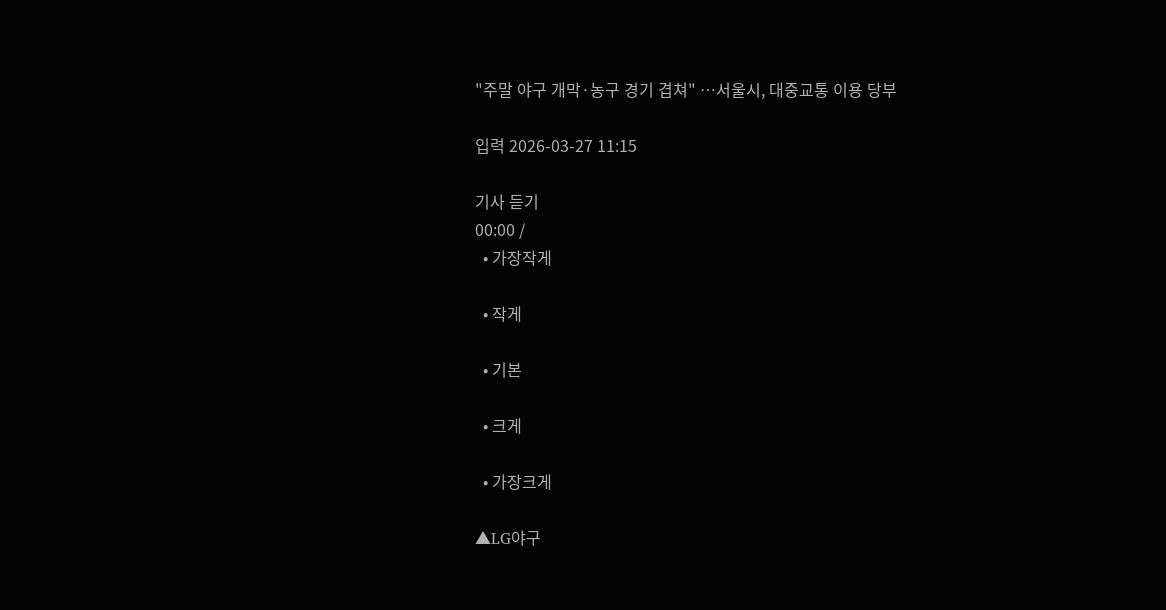"주말 야구 개막·농구 경기 겹쳐" …서울시, 대중교통 이용 당부

입력 2026-03-27 11:15

기사 듣기
00:00 /
  • 가장작게

  • 작게

  • 기본

  • 크게

  • 가장크게

▲LG야구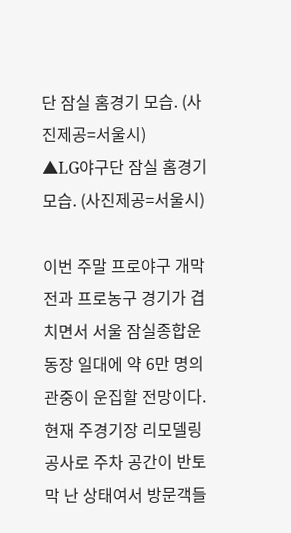단 잠실 홈경기 모습. (사진제공=서울시)
▲LG야구단 잠실 홈경기 모습. (사진제공=서울시)

이번 주말 프로야구 개막전과 프로농구 경기가 겹치면서 서울 잠실종합운동장 일대에 약 6만 명의 관중이 운집할 전망이다. 현재 주경기장 리모델링 공사로 주차 공간이 반토막 난 상태여서 방문객들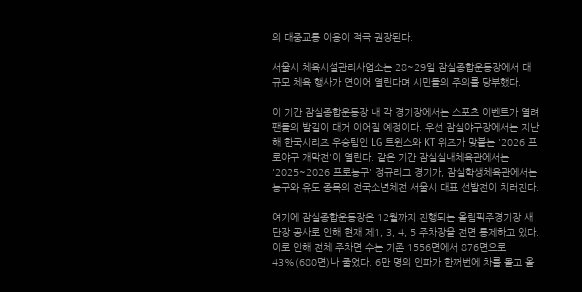의 대중교통 이용이 적극 권장된다.

서울시 체육시설관리사업소는 28~29일 잠실종합운동장에서 대규모 체육 행사가 연이어 열린다며 시민들의 주의를 당부했다.

이 기간 잠실종합운동장 내 각 경기장에서는 스포츠 이벤트가 열려 팬들의 발길이 대거 이어질 예정이다. 우선 잠실야구장에서는 지난해 한국시리즈 우승팀인 LG 트윈스와 KT 위즈가 맞붙는 '2026 프로야구 개막전'이 열린다. 같은 기간 잠실실내체육관에서는 '2025~2026 프로농구' 정규리그 경기가, 잠실학생체육관에서는 농구와 유도 종목의 전국소년체전 서울시 대표 선발전이 치러진다.

여기에 잠실종합운동장은 12월까지 진행되는 올림픽주경기장 새 단장 공사로 인해 현재 제1, 3, 4, 5 주차장을 전면 통제하고 있다. 이로 인해 전체 주차면 수는 기존 1556면에서 876면으로 43%(680면)나 줄었다. 6만 명의 인파가 한꺼번에 차를 몰고 올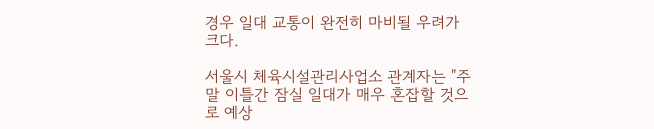경우 일대 교통이 완전히 마비될 우려가 크다.

서울시 체육시설관리사업소 관계자는 "주말 이틀간 잠실 일대가 매우 혼잡할 것으로 예상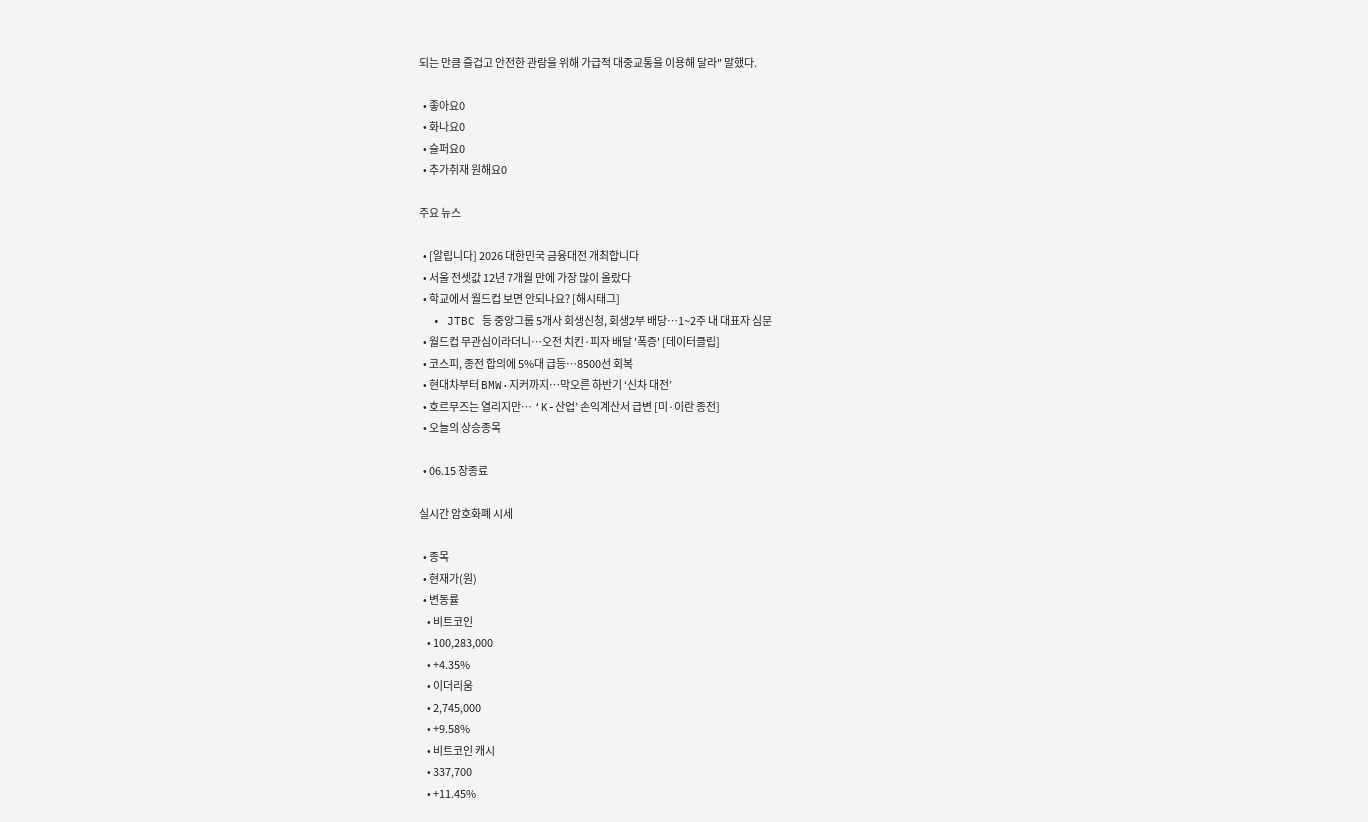되는 만큼 즐겁고 안전한 관람을 위해 가급적 대중교통을 이용해 달라" 말했다.

  • 좋아요0
  • 화나요0
  • 슬퍼요0
  • 추가취재 원해요0

주요 뉴스

  • [알립니다] 2026 대한민국 금융대전 개최합니다
  • 서울 전셋값 12년 7개월 만에 가장 많이 올랐다
  • 학교에서 월드컵 보면 안되나요? [해시태그]
  • JTBC 등 중앙그룹 5개사 회생신청, 회생2부 배당…1~2주 내 대표자 심문
  • 월드컵 무관심이라더니…오전 치킨·피자 배달 '폭증' [데이터클립]
  • 코스피, 종전 합의에 5%대 급등…8500선 회복
  • 현대차부터 BMW·지커까지…막오른 하반기 ‘신차 대전’
  • 호르무즈는 열리지만… ‘K-산업’ 손익계산서 급변 [미·이란 종전]
  • 오늘의 상승종목

  • 06.15 장종료

실시간 암호화폐 시세

  • 종목
  • 현재가(원)
  • 변동률
    • 비트코인
    • 100,283,000
    • +4.35%
    • 이더리움
    • 2,745,000
    • +9.58%
    • 비트코인 캐시
    • 337,700
    • +11.45%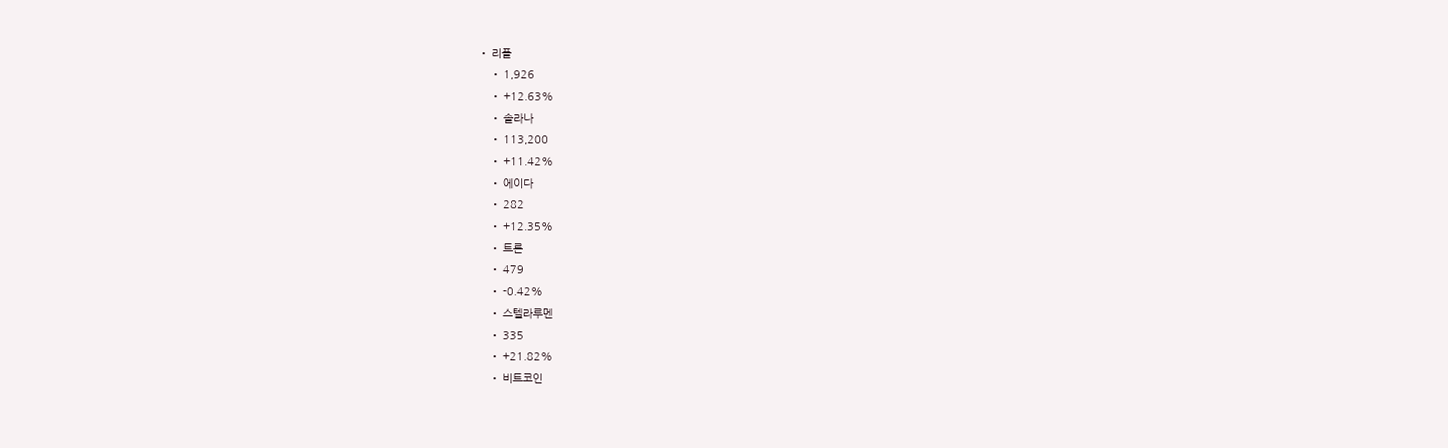• 리플
    • 1,926
    • +12.63%
    • 솔라나
    • 113,200
    • +11.42%
    • 에이다
    • 282
    • +12.35%
    • 트론
    • 479
    • -0.42%
    • 스텔라루멘
    • 335
    • +21.82%
    • 비트코인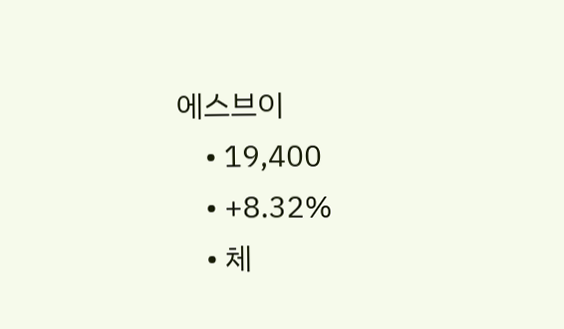에스브이
    • 19,400
    • +8.32%
    • 체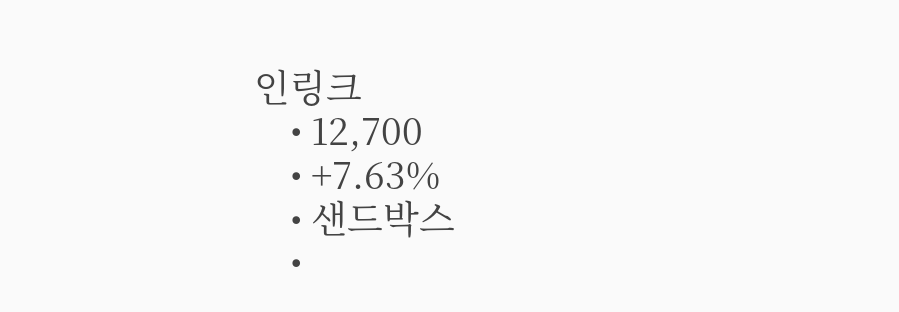인링크
    • 12,700
    • +7.63%
    • 샌드박스
    •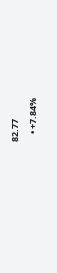82.77
    • +7.84%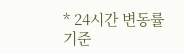* 24시간 변동률 기준